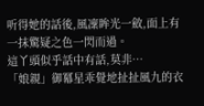听得她的話後,風凜眸光一斂,面上有一抹驚疑之色一閃而過。
這丫頭似乎話中有話,莫非…
「娘親」御冪星乖覺地扯扯風九的衣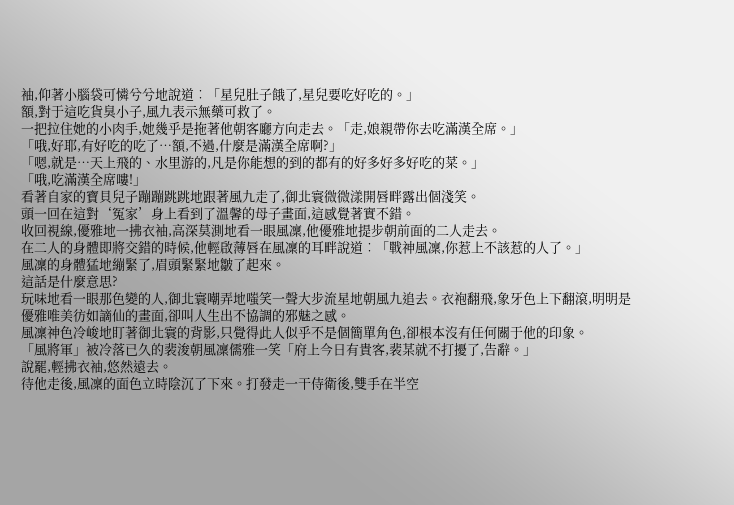袖,仰著小腦袋可憐兮兮地說道︰「星兒肚子餓了,星兒要吃好吃的。」
額,對于這吃貨臭小子,風九表示無藥可救了。
一把拉住她的小肉手,她幾乎是拖著他朝客廳方向走去。「走,娘親帶你去吃滿漢全席。」
「哦,好耶,有好吃的吃了…額,不過,什麼是滿漢全席啊?」
「嗯,就是…天上飛的、水里游的,凡是你能想的到的都有的好多好多好吃的菜。」
「哦,吃滿漢全席嘍!」
看著自家的寶貝兒子蹦蹦跳跳地跟著風九走了,御北寰微微漾開唇畔露出個淺笑。
頭一回在這對‘冤家’身上看到了溫馨的母子畫面,這感覺著實不錯。
收回視線,優雅地一拂衣袖,高深莫測地看一眼風凜,他優雅地提步朝前面的二人走去。
在二人的身體即將交錯的時候,他輕啟薄唇在風凜的耳畔說道︰「戰神風凜,你惹上不該惹的人了。」
風凜的身體猛地繃緊了,眉頭緊緊地皺了起來。
這話是什麼意思?
玩味地看一眼那色變的人,御北寰嘲弄地嗤笑一聲大步流星地朝風九追去。衣袍翻飛,象牙色上下翻滾,明明是優雅唯美彷如謫仙的畫面,卻叫人生出不協調的邪魅之感。
風凜神色冷峻地盯著御北寰的背影,只覺得此人似乎不是個簡單角色,卻根本沒有任何關于他的印象。
「風將軍」被冷落已久的裴浚朝風凜儒雅一笑「府上今日有貴客,裴某就不打擾了,告辭。」
說罷,輕拂衣袖,悠然遠去。
待他走後,風凜的面色立時陰沉了下來。打發走一干侍衛後,雙手在半空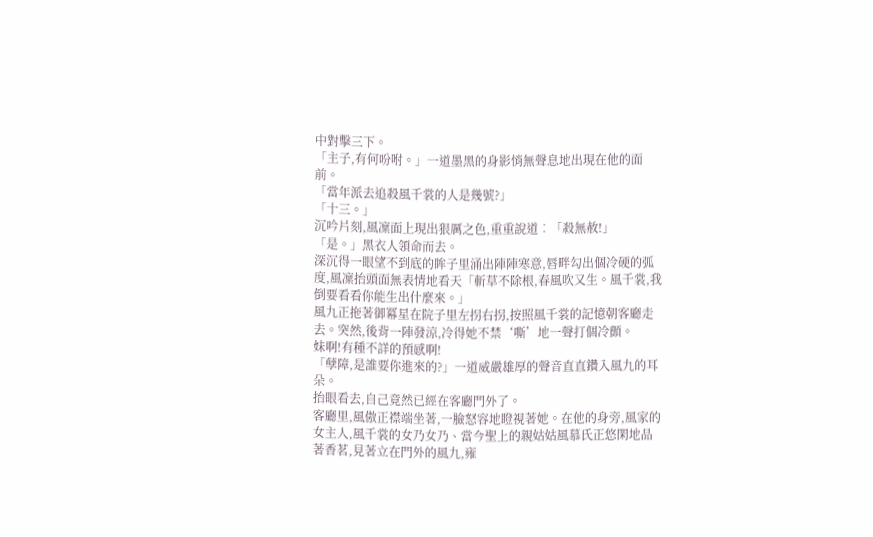中對擊三下。
「主子,有何吩咐。」一道墨黑的身影悄無聲息地出現在他的面前。
「當年派去追殺風千裳的人是幾號?」
「十三。」
沉吟片刻,風凜面上現出狠厲之色,重重說道︰「殺無赦!」
「是。」黑衣人領命而去。
深沉得一眼望不到底的眸子里涌出陣陣寒意,唇畔勾出個冷硬的弧度,風凜抬頭面無表情地看天「斬草不除根,春風吹又生。風千裳,我倒要看看你能生出什麼來。」
風九正拖著御冪星在院子里左拐右拐,按照風千裳的記憶朝客廳走去。突然,後背一陣發涼,冷得她不禁‘嘶’地一聲打個冷顫。
妹啊!有種不詳的預感啊!
「孽障,是誰要你進來的?」一道威嚴雄厚的聲音直直鑽入風九的耳朵。
抬眼看去,自己竟然已經在客廳門外了。
客廳里,風傲正襟端坐著,一臉怒容地瞪視著她。在他的身旁,風家的女主人,風千裳的女乃女乃、當今聖上的親姑姑風慕氏正悠閑地品著香茗,見著立在門外的風九,雍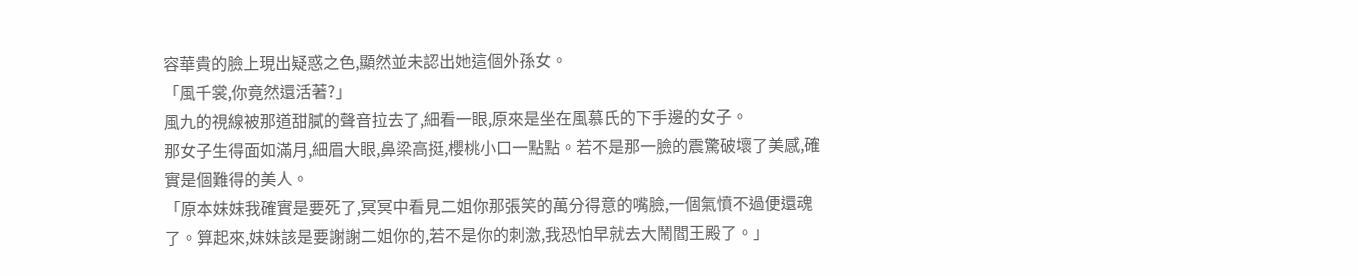容華貴的臉上現出疑惑之色,顯然並未認出她這個外孫女。
「風千裳,你竟然還活著?」
風九的視線被那道甜膩的聲音拉去了,細看一眼,原來是坐在風慕氏的下手邊的女子。
那女子生得面如滿月,細眉大眼,鼻梁高挺,櫻桃小口一點點。若不是那一臉的震驚破壞了美感,確實是個難得的美人。
「原本妹妹我確實是要死了,冥冥中看見二姐你那張笑的萬分得意的嘴臉,一個氣憤不過便還魂了。算起來,妹妹該是要謝謝二姐你的,若不是你的刺激,我恐怕早就去大鬧閻王殿了。」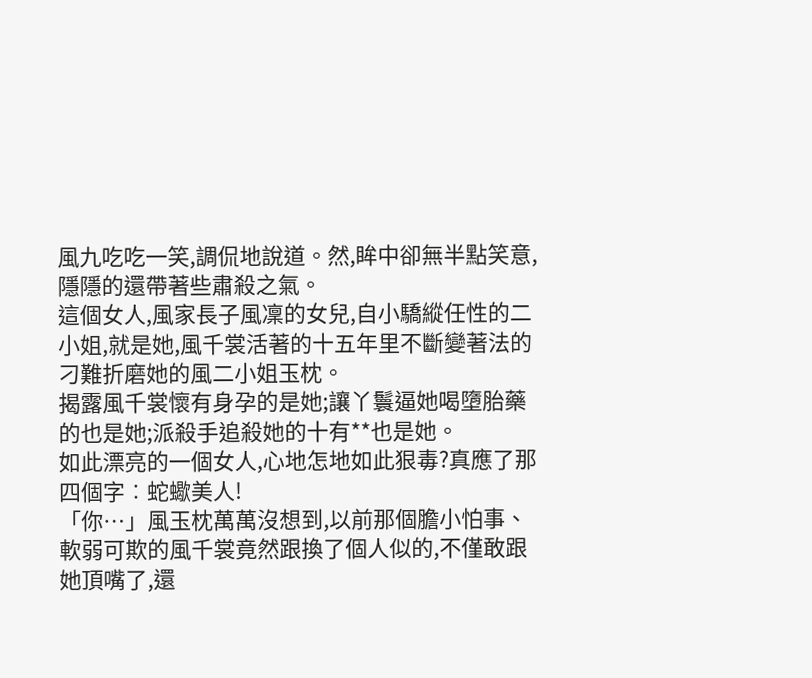風九吃吃一笑,調侃地說道。然,眸中卻無半點笑意,隱隱的還帶著些肅殺之氣。
這個女人,風家長子風凜的女兒,自小驕縱任性的二小姐,就是她,風千裳活著的十五年里不斷變著法的刁難折磨她的風二小姐玉枕。
揭露風千裳懷有身孕的是她;讓丫鬟逼她喝墮胎藥的也是她;派殺手追殺她的十有**也是她。
如此漂亮的一個女人,心地怎地如此狠毒?真應了那四個字︰蛇蠍美人!
「你…」風玉枕萬萬沒想到,以前那個膽小怕事、軟弱可欺的風千裳竟然跟換了個人似的,不僅敢跟她頂嘴了,還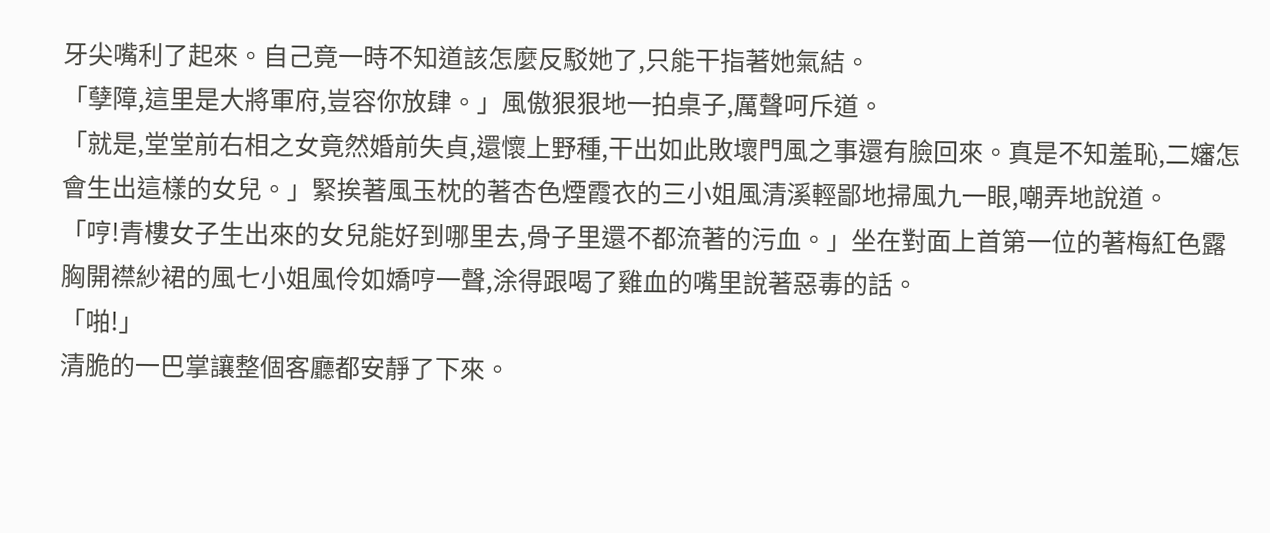牙尖嘴利了起來。自己竟一時不知道該怎麼反駁她了,只能干指著她氣結。
「孽障,這里是大將軍府,豈容你放肆。」風傲狠狠地一拍桌子,厲聲呵斥道。
「就是,堂堂前右相之女竟然婚前失貞,還懷上野種,干出如此敗壞門風之事還有臉回來。真是不知羞恥,二嬸怎會生出這樣的女兒。」緊挨著風玉枕的著杏色煙霞衣的三小姐風清溪輕鄙地掃風九一眼,嘲弄地說道。
「哼!青樓女子生出來的女兒能好到哪里去,骨子里還不都流著的污血。」坐在對面上首第一位的著梅紅色露胸開襟紗裙的風七小姐風伶如嬌哼一聲,涂得跟喝了雞血的嘴里說著惡毒的話。
「啪!」
清脆的一巴掌讓整個客廳都安靜了下來。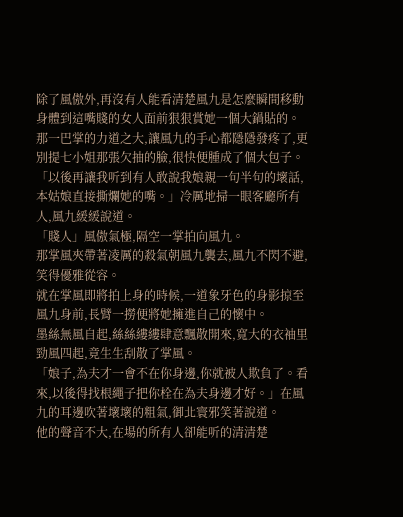除了風傲外,再沒有人能看清楚風九是怎麼瞬間移動身體到這嘴賤的女人面前狠狠賞她一個大鍋貼的。
那一巴掌的力道之大,讓風九的手心都隱隱發疼了,更別提七小姐那張欠抽的臉,很快便腫成了個大包子。
「以後再讓我听到有人敢說我娘親一句半句的壞話,本姑娘直接撕爛她的嘴。」冷厲地掃一眼客廳所有人,風九緩緩說道。
「賤人」風傲氣極,隔空一掌拍向風九。
那掌風夾帶著凌厲的殺氣朝風九襲去,風九不閃不避,笑得優雅從容。
就在掌風即將拍上身的時候,一道象牙色的身影掠至風九身前,長臂一撈便將她擁進自己的懷中。
墨絲無風自起,絲絲縷縷肆意飄散開來,寬大的衣袖里勁風四起,竟生生刮散了掌風。
「娘子,為夫才一會不在你身邊,你就被人欺負了。看來,以後得找根繩子把你栓在為夫身邊才好。」在風九的耳邊吹著壞壞的粗氣,御北寰邪笑著說道。
他的聲音不大,在場的所有人卻能听的清清楚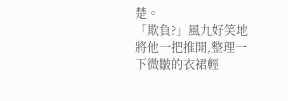楚。
「欺負?」風九好笑地將他一把推開,整理一下微皺的衣裙輕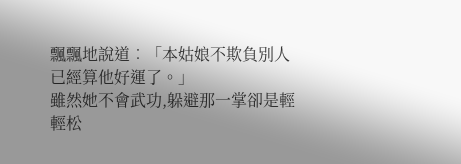飄飄地說道︰「本姑娘不欺負別人已經算他好運了。」
雖然她不會武功,躲避那一掌卻是輕輕松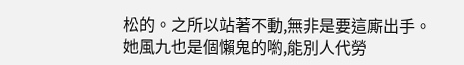松的。之所以站著不動,無非是要這廝出手。
她風九也是個懶鬼的喲,能別人代勞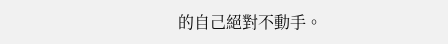的自己絕對不動手。